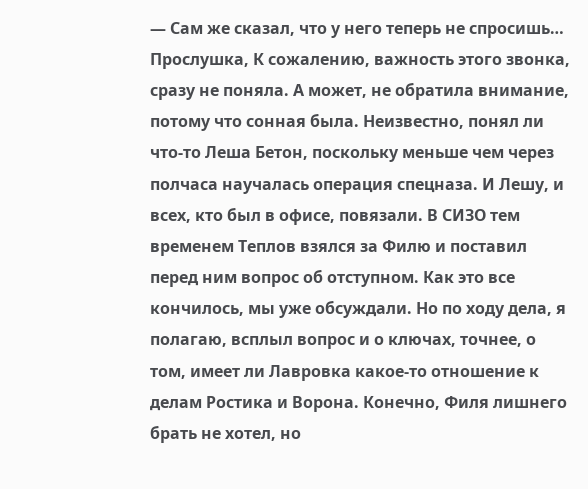— Сам же сказал, что у него теперь не спросишь… Прослушка, К сожалению, важность этого звонка, сразу не поняла. А может, не обратила внимание, потому что сонная была. Неизвестно, понял ли что-то Леша Бетон, поскольку меньше чем через полчаса научалась операция спецназа. И Лешу, и всех, кто был в офисе, повязали. В СИЗО тем временем Теплов взялся за Филю и поставил перед ним вопрос об отступном. Как это все кончилось, мы уже обсуждали. Но по ходу дела, я полагаю, всплыл вопрос и о ключах, точнее, о том, имеет ли Лавровка какое-то отношение к делам Ростика и Ворона. Конечно, Филя лишнего брать не хотел, но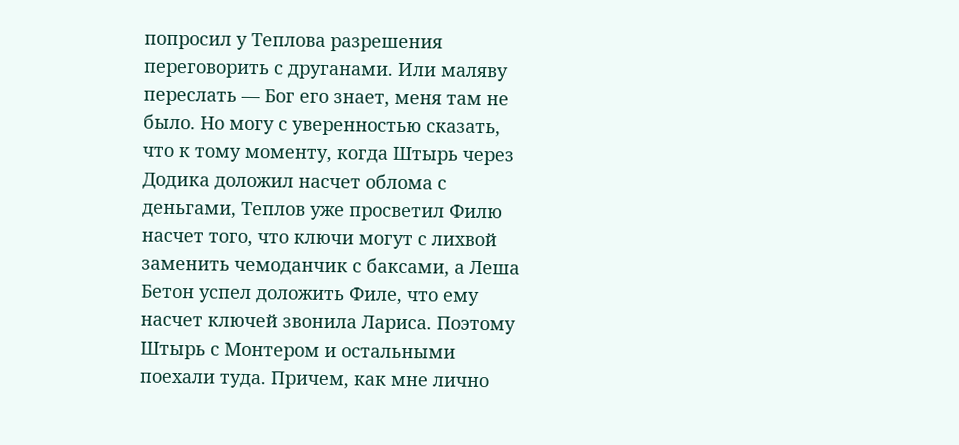попросил у Теплова разрешения переговорить с друганами. Или маляву переслать — Бог его знает, меня там не было. Но могу с уверенностью сказать, что к тому моменту, когда Штырь через Додика доложил насчет облома с деньгами, Теплов уже просветил Филю насчет того, что ключи могут с лихвой заменить чемоданчик с баксами, а Леша Бетон успел доложить Филе, что ему насчет ключей звонила Лариса. Поэтому Штырь с Монтером и остальными поехали туда. Причем, как мне лично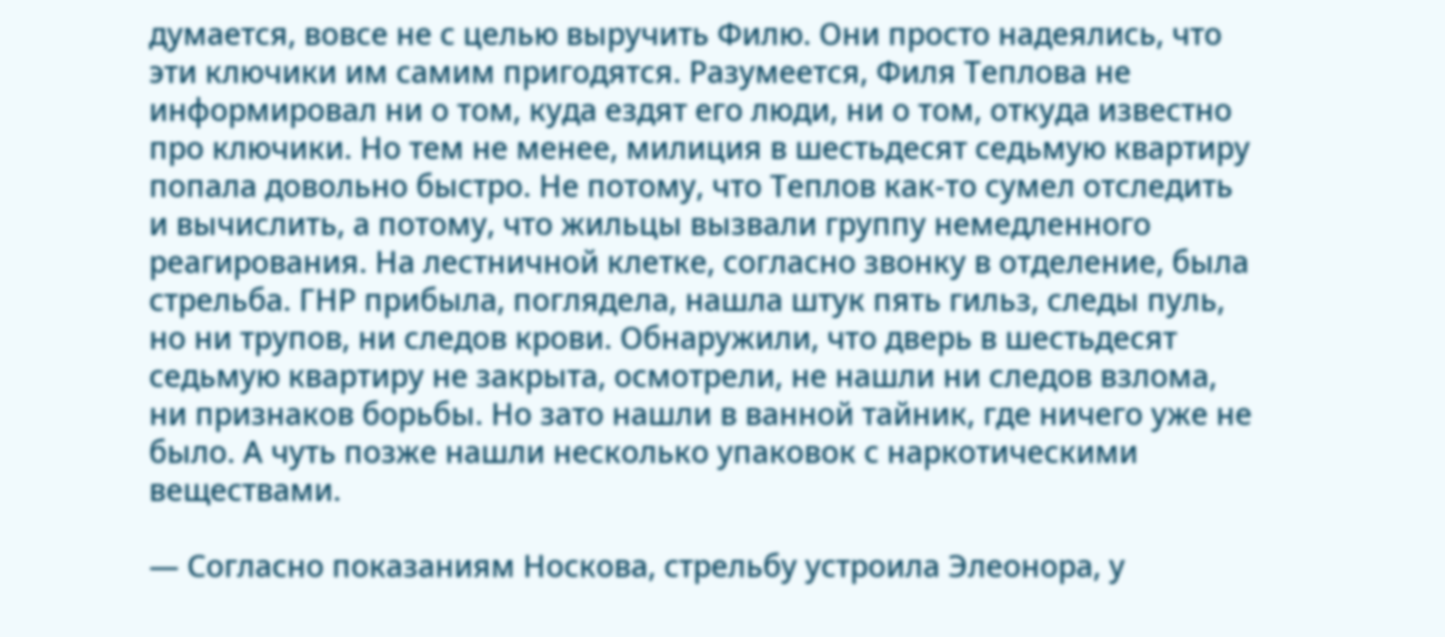думается, вовсе не с целью выручить Филю. Они просто надеялись, что эти ключики им самим пригодятся. Разумеется, Филя Теплова не информировал ни о том, куда ездят его люди, ни о том, откуда известно про ключики. Но тем не менее, милиция в шестьдесят седьмую квартиру попала довольно быстро. Не потому, что Теплов как-то сумел отследить и вычислить, а потому, что жильцы вызвали группу немедленного реагирования. На лестничной клетке, согласно звонку в отделение, была стрельба. ГНР прибыла, поглядела, нашла штук пять гильз, следы пуль, но ни трупов, ни следов крови. Обнаружили, что дверь в шестьдесят седьмую квартиру не закрыта, осмотрели, не нашли ни следов взлома, ни признаков борьбы. Но зато нашли в ванной тайник, где ничего уже не было. А чуть позже нашли несколько упаковок с наркотическими веществами.

— Согласно показаниям Носкова, стрельбу устроила Элеонора, у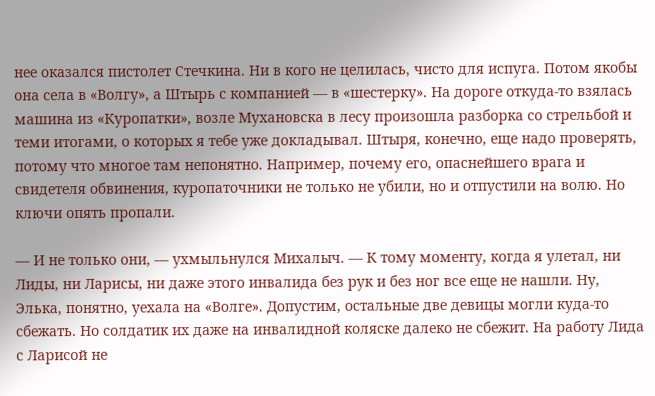нее оказался пистолет Стечкина. Ни в кого не целилась, чисто для испуга. Потом якобы она села в «Волгу», а Штырь с компанией — в «шестерку». На дороге откуда-то взялась машина из «Куропатки», возле Мухановска в лесу произошла разборка со стрельбой и теми итогами, о которых я тебе уже докладывал. Штыря, конечно, еще надо проверять, потому что многое там непонятно. Например, почему его, опаснейшего врага и свидетеля обвинения, куропаточники не только не убили, но и отпустили на волю. Но ключи опять пропали.

— И не только они, — ухмыльнулся Михалыч. — К тому моменту, когда я улетал, ни Лиды, ни Ларисы, ни даже этого инвалида без рук и без ног все еще не нашли. Ну, Элька, понятно, уехала на «Волге». Допустим, остальные две девицы могли куда-то сбежать. Но солдатик их даже на инвалидной коляске далеко не сбежит. На работу Лида с Ларисой не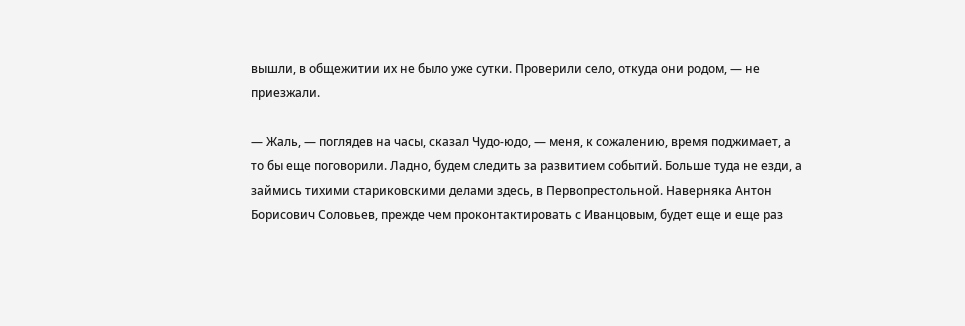вышли, в общежитии их не было уже сутки. Проверили село, откуда они родом, — не приезжали.

— Жаль, — поглядев на часы, сказал Чудо-юдо, — меня, к сожалению, время поджимает, а то бы еще поговорили. Ладно, будем следить за развитием событий. Больше туда не езди, а займись тихими стариковскими делами здесь, в Первопрестольной. Наверняка Антон Борисович Соловьев, прежде чем проконтактировать с Иванцовым, будет еще и еще раз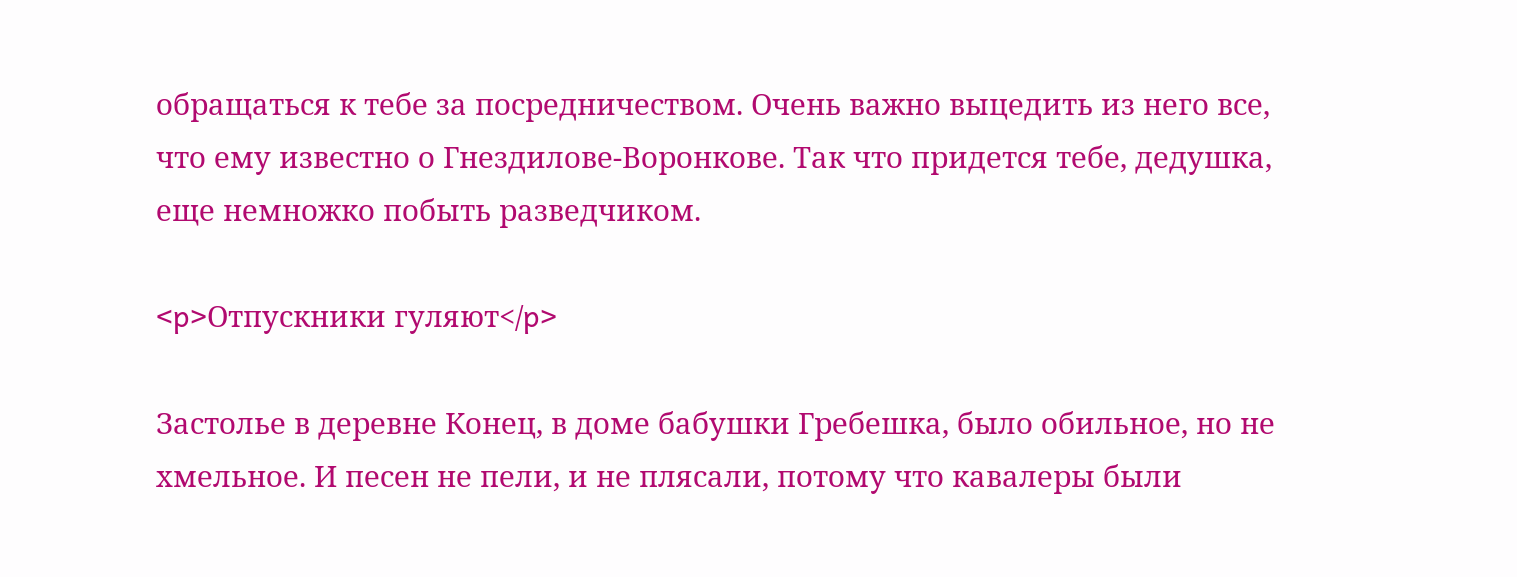обращаться к тебе за посредничеством. Очень важно выцедить из него все, что ему известно о Гнездилове-Воронкове. Так что придется тебе, дедушка, еще немножко побыть разведчиком.

<p>Отпускники гуляют</p>

Застолье в деревне Конец, в доме бабушки Гребешка, было обильное, но не хмельное. И песен не пели, и не плясали, потому что кавалеры были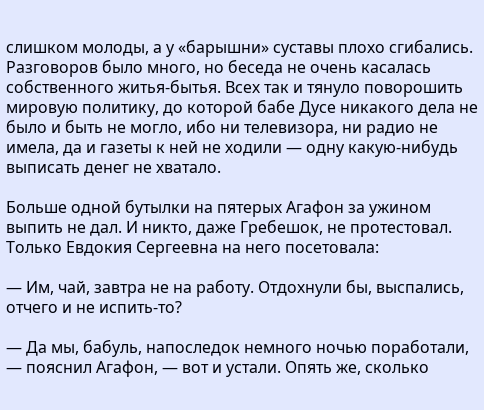слишком молоды, а у «барышни» суставы плохо сгибались. Разговоров было много, но беседа не очень касалась собственного житья-бытья. Всех так и тянуло поворошить мировую политику, до которой бабе Дусе никакого дела не было и быть не могло, ибо ни телевизора, ни радио не имела, да и газеты к ней не ходили — одну какую-нибудь выписать денег не хватало.

Больше одной бутылки на пятерых Агафон за ужином выпить не дал. И никто, даже Гребешок, не протестовал. Только Евдокия Сергеевна на него посетовала:

— Им, чай, завтра не на работу. Отдохнули бы, выспались, отчего и не испить-то?

— Да мы, бабуль, напоследок немного ночью поработали, — пояснил Агафон, — вот и устали. Опять же, сколько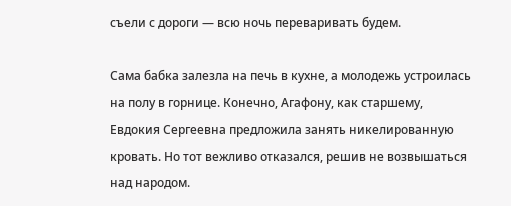съели с дороги — всю ночь переваривать будем.

Сама бабка залезла на печь в кухне, а молодежь устроилась на полу в горнице. Конечно, Агафону, как старшему, Евдокия Сергеевна предложила занять никелированную кровать. Но тот вежливо отказался, решив не возвышаться над народом.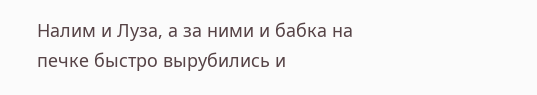Налим и Луза, а за ними и бабка на печке быстро вырубились и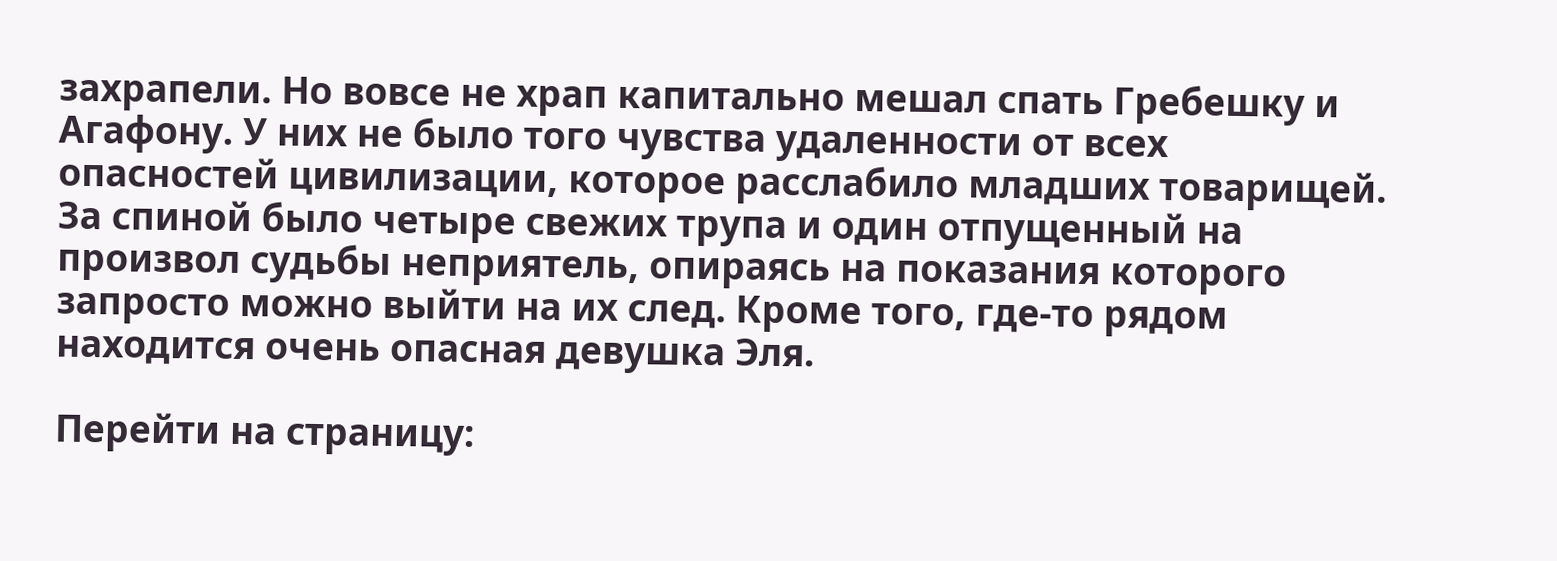захрапели. Но вовсе не храп капитально мешал спать Гребешку и Агафону. У них не было того чувства удаленности от всех опасностей цивилизации, которое расслабило младших товарищей. За спиной было четыре свежих трупа и один отпущенный на произвол судьбы неприятель, опираясь на показания которого запросто можно выйти на их след. Кроме того, где-то рядом находится очень опасная девушка Эля.

Перейти на страницу: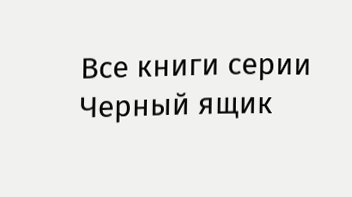Все книги серии Черный ящик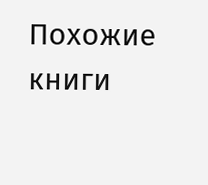Похожие книги